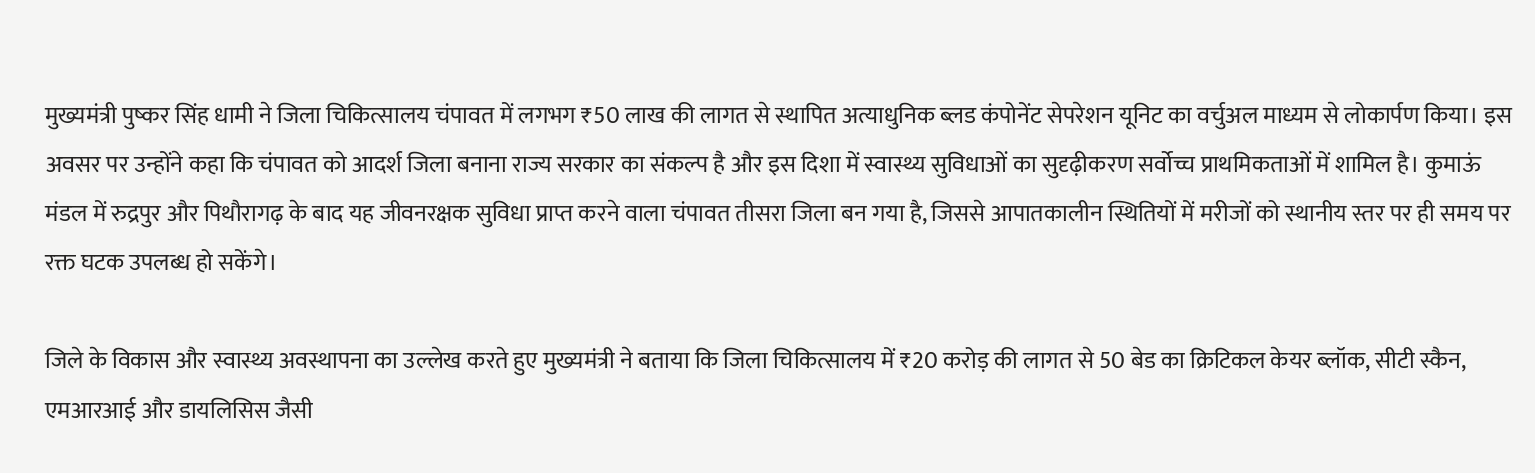मुख्यमंत्री पुष्कर सिंह धामी ने जिला चिकित्सालय चंपावत में लगभग ₹50 लाख की लागत से स्थापित अत्याधुनिक ब्लड कंपोनेंट सेपरेशन यूनिट का वर्चुअल माध्यम से लोकार्पण किया। इस अवसर पर उन्होंने कहा कि चंपावत को आदर्श जिला बनाना राज्य सरकार का संकल्प है और इस दिशा में स्वास्थ्य सुविधाओं का सुदृढ़ीकरण सर्वोच्च प्राथमिकताओं में शामिल है। कुमाऊं मंडल में रुद्रपुर और पिथौरागढ़ के बाद यह जीवनरक्षक सुविधा प्राप्त करने वाला चंपावत तीसरा जिला बन गया है, जिससे आपातकालीन स्थितियों में मरीजों को स्थानीय स्तर पर ही समय पर रक्त घटक उपलब्ध हो सकेंगे।

जिले के विकास और स्वास्थ्य अवस्थापना का उल्लेख करते हुए मुख्यमंत्री ने बताया कि जिला चिकित्सालय में ₹20 करोड़ की लागत से 50 बेड का क्रिटिकल केयर ब्लॉक, सीटी स्कैन, एमआरआई और डायलिसिस जैसी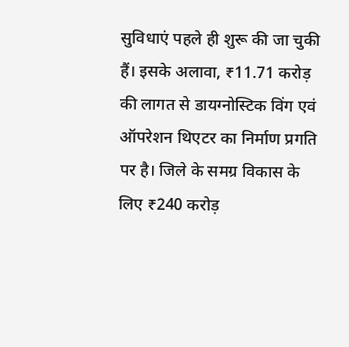सुविधाएं पहले ही शुरू की जा चुकी हैं। इसके अलावा, ₹11.71 करोड़ की लागत से डायग्नोस्टिक विंग एवं ऑपरेशन थिएटर का निर्माण प्रगति पर है। जिले के समग्र विकास के लिए ₹240 करोड़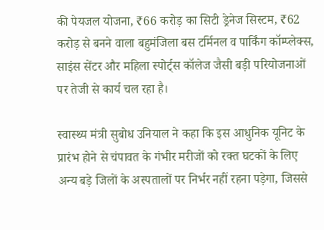की पेयजल योजना, ₹66 करोड़ का सिटी ड्रेनेज सिस्टम, ₹62 करोड़ से बनने वाला बहुमंजिला बस टर्मिनल व पार्किंग कॉम्प्लेक्स, साइंस सेंटर और महिला स्पोर्ट्स कॉलेज जैसी बड़ी परियोजनाओं पर तेजी से कार्य चल रहा है।

स्वास्थ्य मंत्री सुबोध उनियाल ने कहा कि इस आधुनिक यूनिट के प्रारंभ होने से चंपावत के गंभीर मरीजों को रक्त घटकों के लिए अन्य बड़े जिलों के अस्पतालों पर निर्भर नहीं रहना पड़ेगा, जिससे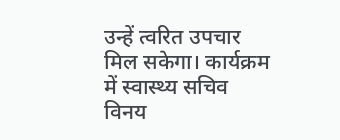उन्हें त्वरित उपचार मिल सकेगा। कार्यक्रम में स्वास्थ्य सचिव विनय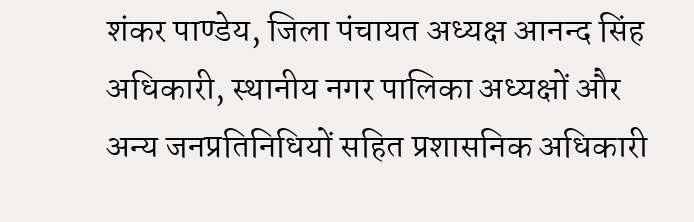शंकर पाण्डेय, जिला पंचायत अध्यक्ष आनन्द सिंह अधिकारी, स्थानीय नगर पालिका अध्यक्षों और अन्य जनप्रतिनिधियों सहित प्रशासनिक अधिकारी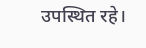उपस्थित रहे।